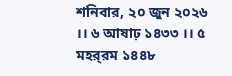শনিবার, ২০ জুন ২০২৬ ।। ৬ আষাঢ় ১৪৩৩ ।। ৫ মহর্‌রম ১৪৪৮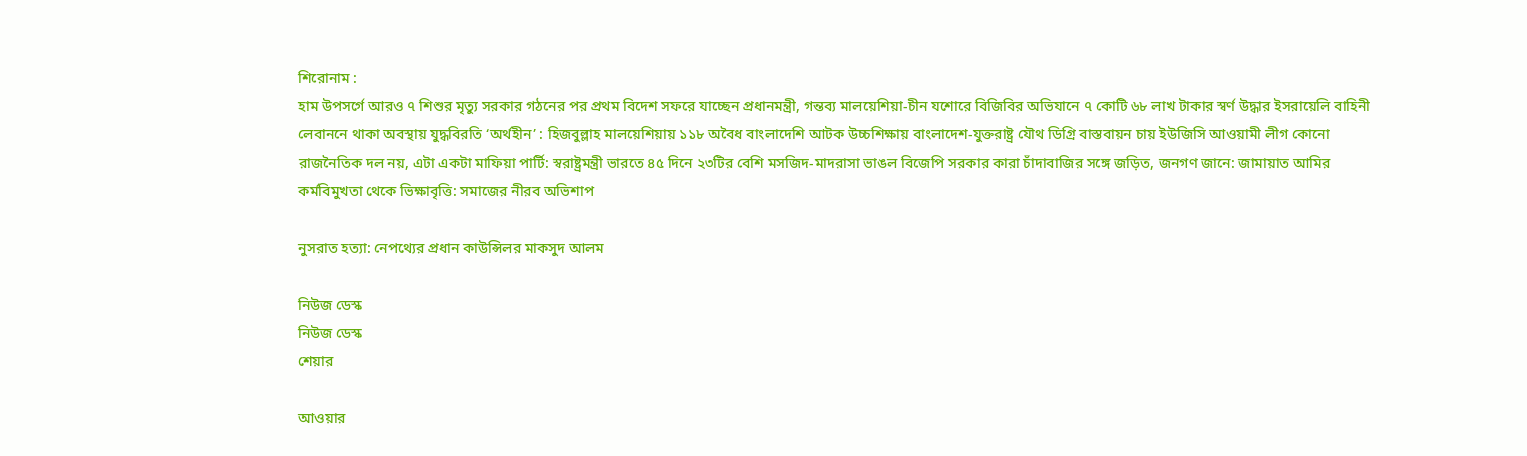শিরোনাম :
হাম উপসর্গে আরও ৭ শিশুর মৃত্যু সরকার গঠনের পর প্রথম বিদেশ সফরে যাচ্ছেন প্রধানমন্ত্রী, গন্তব্য মালয়েশিয়া-চীন যশোরে বিজিবির অভিযানে ৭ কোটি ৬৮ লাখ টাকার স্বর্ণ উদ্ধার ইসরায়েলি বাহিনী লেবাননে থাকা অবস্থায় যুদ্ধবিরতি ‘অর্থহীন’ : হিজবুল্লাহ মালয়েশিয়ায় ১১৮ অবৈধ বাংলাদেশি আটক উচ্চশিক্ষায় বাংলাদেশ-যুক্তরাষ্ট্র যৌথ ডিগ্রি বাস্তবায়ন চায় ইউজিসি আওয়ামী লীগ কোনো রাজনৈতিক দল নয়, এটা একটা মাফিয়া পার্টি: স্বরাষ্ট্রমন্ত্রী ভারতে ৪৫ দিনে ২৩টির বেশি মসজিদ-মাদরাসা ভাঙল বিজেপি সরকার কারা চাঁদাবাজির সঙ্গে জড়িত, জনগণ জানে: জামায়াত আমির কর্মবিমুখতা থেকে ভিক্ষাবৃত্তি: সমাজের নীরব অভিশাপ

নুসরাত হত্যা: নেপথ্যের প্রধান কাউন্সিলর মাকসুদ আলম

নিউজ ডেস্ক
নিউজ ডেস্ক
শেয়ার

আওয়ার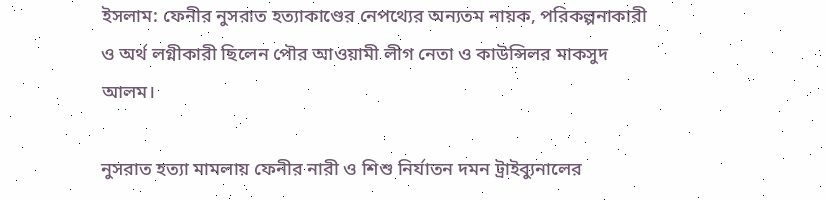ইসলাম: ফেনীর নুসরাত হত্যাকাণ্ডের নেপথ্যের অন্যতম নায়ক, পরিকল্পনাকারী ও অর্থ লগ্নীকারী ছিলেন পৌর আওয়ামী লীগ নেতা ও কাউন্সিলর মাকসুদ আলম।

নুসরাত হত্যা মামলায় ফেনীর নারী ও শিশু নির্যাতন দমন ট্রাইব্যুনালের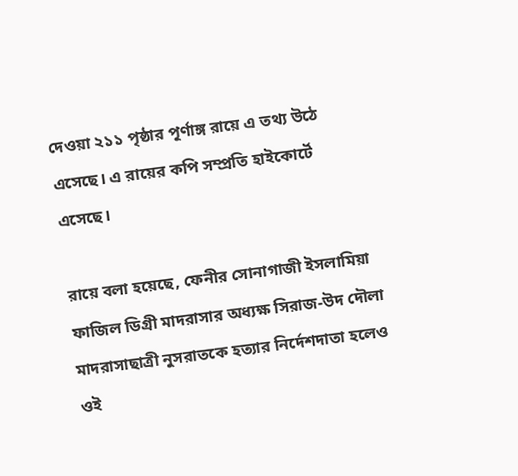দেওয়া ২১১ পৃষ্ঠার পূর্ণাঙ্গ রায়ে এ তথ্য উঠে এসেছে। এ রায়ের কপি সম্প্রতি হাইকোর্টে এসেছে।

রায়ে বলা হয়েছে, ফেনীর সোনাগাজী ইসলামিয়া ফাজিল ডিগ্রী মাদরাসার অধ্যক্ষ সিরাজ-উদ দৌলা মাদরাসাছাত্রী নুসরাতকে হত্যার নির্দেশদাতা হলেও ওই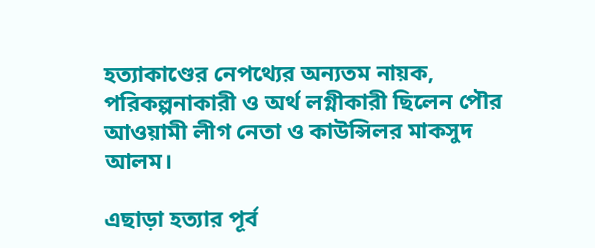হত্যাকাণ্ডের নেপথ্যের অন্যতম নায়ক, পরিকল্পনাকারী ও অর্থ লগ্নীকারী ছিলেন পৌর আওয়ামী লীগ নেতা ও কাউন্সিলর মাকসুদ আলম।

এছাড়া হত্যার পূর্ব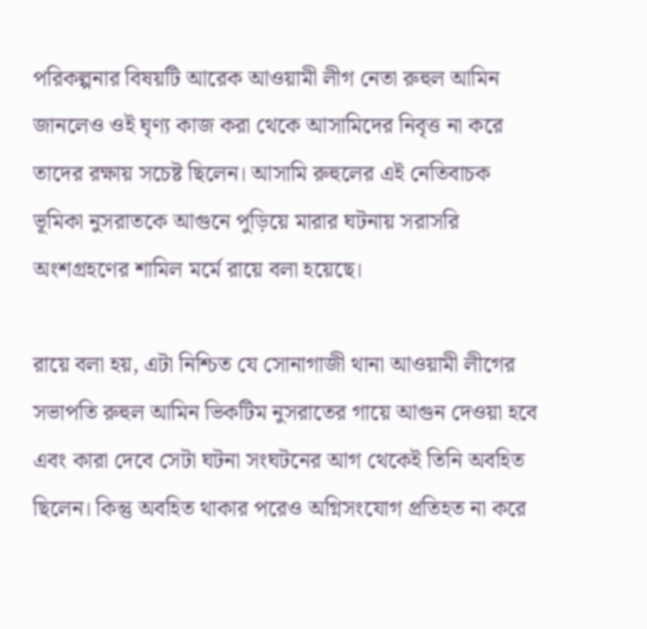পরিকল্পনার বিষয়টি আরেক আওয়ামী লীগ নেতা রুহুল আমিন জানলেও ওই ঘৃণ্য কাজ করা থেকে আসামিদের নিবৃত্ত না করে তাদের রক্ষায় সচেষ্ট ছিলেন। আসামি রুহুলের এই নেতিবাচক ভূমিকা নুসরাতকে আগুনে পুড়িয়ে মারার ঘটনায় সরাসরি অংশগ্রহণের শামিল মর্মে রায়ে বলা হয়েছে।

রায়ে বলা হয়, এটা নিশ্চিত যে সোনাগাজী থানা আওয়ামী লীগের সভাপতি রুহুল আমিন ভিকটিম নুসরাতের গায়ে আগুন দেওয়া হবে এবং কারা দেবে সেটা ঘটনা সংঘটনের আগ থেকেই তিনি অবহিত ছিলেন। কিন্তু অবহিত থাকার পরেও অগ্নিসংযোগ প্রতিহত না করে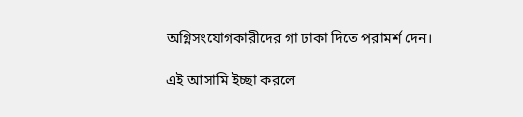অগ্নিসংযোগকারীদের গা ঢাকা দিতে পরামর্শ দেন।

এই আসামি ইচ্ছা করলে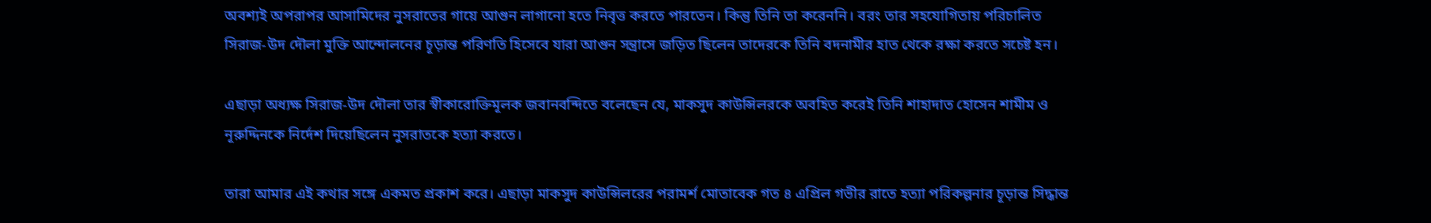অবশ্যই অপরাপর আসামিদের নুসরাতের গায়ে আগুন লাগানো হতে নিবৃত্ত করতে পারতেন। কিন্তু তিনি তা করেননি। বরং তার সহযোগিতায় পরিচালিত সিরাজ-উদ দৌলা মুক্তি আন্দোলনের চূড়ান্ত পরিণতি হিসেবে যারা আগুন সন্ত্রাসে জড়িত ছিলেন তাদেরকে তিনি বদনামীর হাত থেকে রক্ষা করতে সচেষ্ট হন।

এছাড়া অধ্যক্ষ সিরাজ-উদ দৌলা তার স্বীকারোক্তিমূলক জবানবন্দিতে বলেছেন যে, মাকসুদ কাউন্সিলরকে অবহিত করেই তিনি শাহাদাত হোসেন শামীম ও নূরুদ্দিনকে নির্দেশ দিয়েছিলেন নুসরাতকে হত্যা করতে।

তারা আমার এই কথার সঙ্গে একমত প্রকাশ করে। এছাড়া মাকসুদ কাউন্সিলরের পরামর্শ মোতাবেক গত ৪ এপ্রিল গভীর রাতে হত্যা পরিকল্পনার চূড়ান্ত সিদ্ধান্ত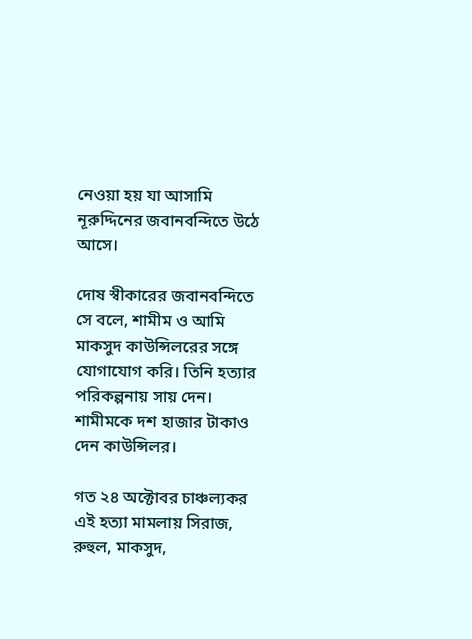নেওয়া হয় যা আসামি নূরুদ্দিনের জবানবন্দিতে উঠে আসে।

দোষ স্বীকারের জবানবন্দিতে সে বলে, শামীম ও আমি মাকসুদ কাউন্সিলরের সঙ্গে যোগাযোগ করি। তিনি হত্যার পরিকল্পনায় সায় দেন। শামীমকে দশ হাজার টাকাও দেন কাউন্সিলর।

গত ২৪ অক্টোবর চাঞ্চল্যকর এই হত্যা মামলায় সিরাজ, রুহুল, মাকসুদ,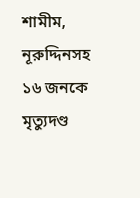শামীম, নূরুদ্দিনসহ ১৬ জনকে মৃত্যুদণ্ড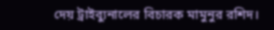দেয় ট্রাইব্যুনালের বিচারক মামুনুর রশিদ।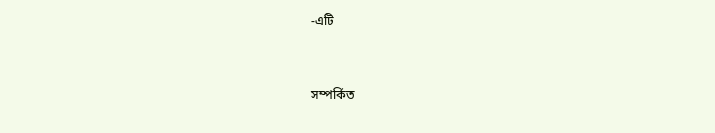-এটি


সম্পর্কিত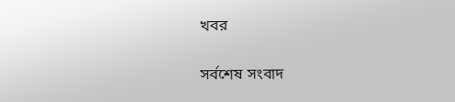খবর

সর্বশেষ সংবাদ